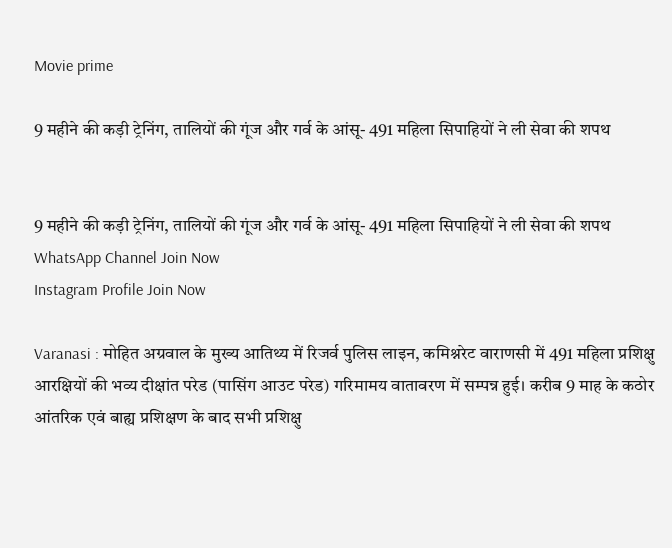Movie prime

9 महीने की कड़ी ट्रेनिंग, तालियों की गूंज और गर्व के आंसू- 491 महिला सिपाहियों ने ली सेवा की शपथ


9 महीने की कड़ी ट्रेनिंग, तालियों की गूंज और गर्व के आंसू- 491 महिला सिपाहियों ने ली सेवा की शपथ
WhatsApp Channel Join Now
Instagram Profile Join Now

Varanasi : मोहित अग्रवाल के मुख्य आतिथ्य में रिजर्व पुलिस लाइन, कमिश्नरेट वाराणसी में 491 महिला प्रशिक्षु आरक्षियों की भव्य दीक्षांत परेड (पासिंग आउट परेड) गरिमामय वातावरण में सम्पन्न हुई। करीब 9 माह के कठोर आंतरिक एवं बाह्य प्रशिक्षण के बाद सभी प्रशिक्षु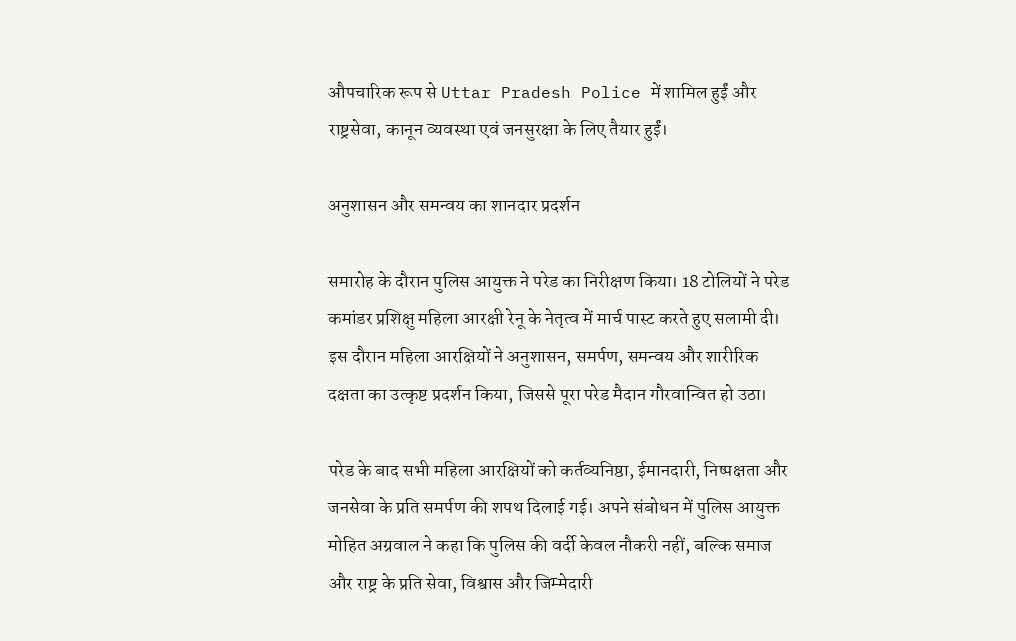औपचारिक रूप से Uttar Pradesh Police में शामिल हुईं और राष्ट्रसेवा, कानून व्यवस्था एवं जनसुरक्षा के लिए तैयार हुईं।

अनुशासन और समन्वय का शानदार प्रदर्शन

समारोह के दौरान पुलिस आयुक्त ने परेड का निरीक्षण किया। 18 टोलियों ने परेड कमांडर प्रशिक्षु महिला आरक्षी रेनू के नेतृत्व में मार्च पास्ट करते हुए सलामी दी। इस दौरान महिला आरक्षियों ने अनुशासन, समर्पण, समन्वय और शारीरिक दक्षता का उत्कृष्ट प्रदर्शन किया, जिससे पूरा परेड मैदान गौरवान्वित हो उठा।

परेड के बाद सभी महिला आरक्षियों को कर्तव्यनिष्ठा, ईमानदारी, निष्पक्षता और जनसेवा के प्रति समर्पण की शपथ दिलाई गई। अपने संबोधन में पुलिस आयुक्त मोहित अग्रवाल ने कहा कि पुलिस की वर्दी केवल नौकरी नहीं, बल्कि समाज और राष्ट्र के प्रति सेवा, विश्वास और जिम्मेदारी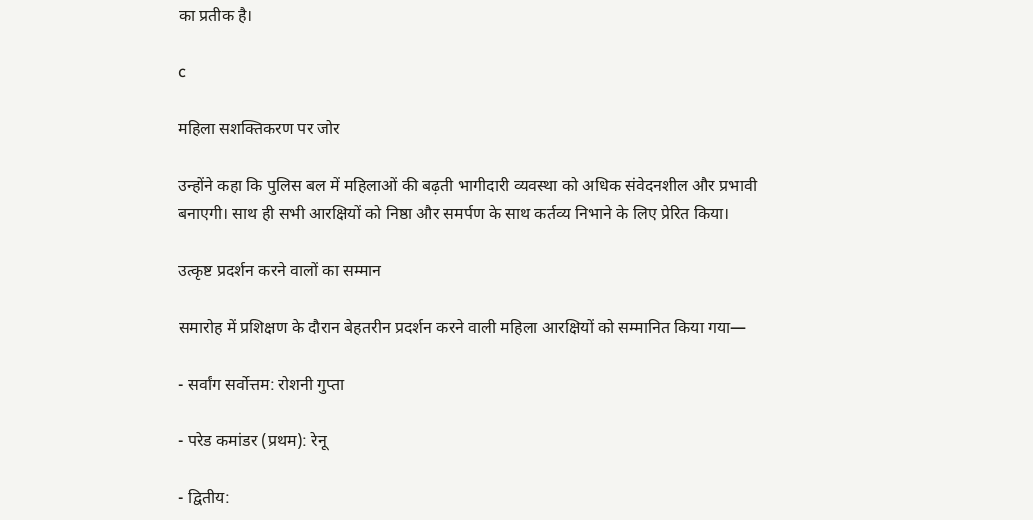का प्रतीक है।

c

महिला सशक्तिकरण पर जोर

उन्होंने कहा कि पुलिस बल में महिलाओं की बढ़ती भागीदारी व्यवस्था को अधिक संवेदनशील और प्रभावी बनाएगी। साथ ही सभी आरक्षियों को निष्ठा और समर्पण के साथ कर्तव्य निभाने के लिए प्रेरित किया।

उत्कृष्ट प्रदर्शन करने वालों का सम्मान

समारोह में प्रशिक्षण के दौरान बेहतरीन प्रदर्शन करने वाली महिला आरक्षियों को सम्मानित किया गया—

- सर्वांग सर्वोत्तम: रोशनी गुप्ता

- परेड कमांडर (प्रथम): रेनू

- द्वितीय: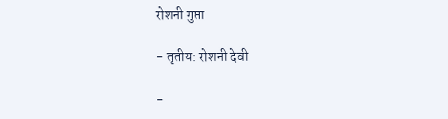रोशनी गुप्ता

- तृतीय: रोशनी देवी

-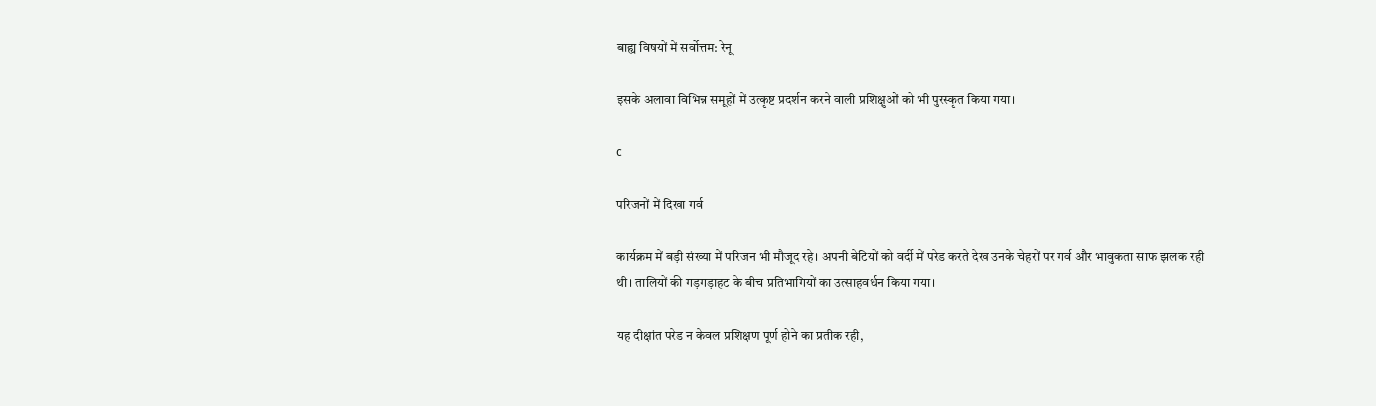बाह्य विषयों में सर्वोत्तम: रेनू

इसके अलावा विभिन्न समूहों में उत्कृष्ट प्रदर्शन करने वाली प्रशिक्षुओं को भी पुरस्कृत किया गया।

c

परिजनों में दिखा गर्व

कार्यक्रम में बड़ी संख्या में परिजन भी मौजूद रहे। अपनी बेटियों को वर्दी में परेड करते देख उनके चेहरों पर गर्व और भावुकता साफ झलक रही थी। तालियों की गड़गड़ाहट के बीच प्रतिभागियों का उत्साहवर्धन किया गया।

यह दीक्षांत परेड न केवल प्रशिक्षण पूर्ण होने का प्रतीक रही,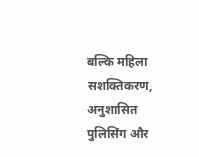बल्कि महिला सशक्तिकरण, अनुशासित पुलिसिंग और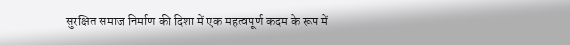सुरक्षित समाज निर्माण की दिशा में एक महत्वपूर्ण कदम के रूप में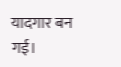यादगार बन गई।